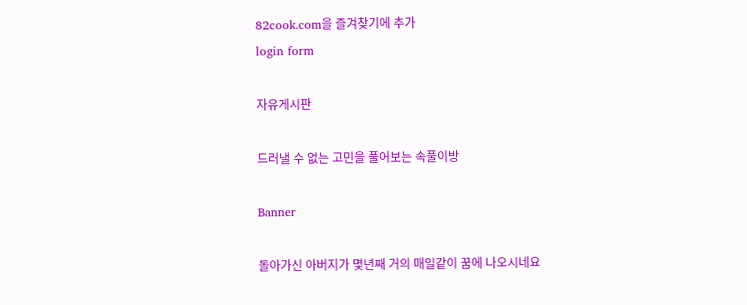82cook.com을 즐겨찾기에 추가
login form

자유게시판

드러낼 수 없는 고민을 풀어보는 속풀이방

Banner

돌아가신 아버지가 몇년째 거의 매일같이 꿈에 나오시네요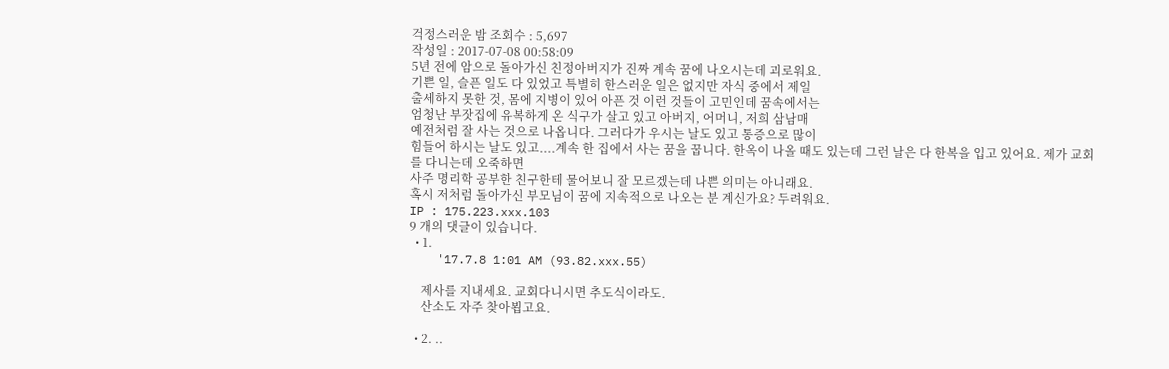걱정스러운 밤 조회수 : 5,697
작성일 : 2017-07-08 00:58:09
5년 전에 암으로 돌아가신 친정아버지가 진짜 계속 꿈에 나오시는데 괴로워요.
기쁜 일, 슬픈 일도 다 있었고 특별히 한스러운 일은 없지만 자식 중에서 제일
출세하지 못한 것, 몸에 지병이 있어 아픈 것 이런 것들이 고민인데 꿈속에서는
엄청난 부잣집에 유복하게 온 식구가 살고 있고 아버지, 어머니, 저희 삼남매
예전처럼 잘 사는 것으로 나옵니다. 그러다가 우시는 날도 있고 통증으로 많이
힘들어 하시는 날도 있고....계속 한 집에서 사는 꿈을 꿉니다. 한옥이 나올 때도 있는데 그런 날은 다 한복을 입고 있어요. 제가 교회를 다니는데 오죽하면
사주 명리학 공부한 친구한테 물어보니 잘 모르겠는데 나쁜 의미는 아니래요.
혹시 저처럼 돌아가신 부모님이 꿈에 지속적으로 나오는 분 계신가요? 두려워요.
IP : 175.223.xxx.103
9 개의 댓글이 있습니다.
  • 1.
    '17.7.8 1:01 AM (93.82.xxx.55)

    제사를 지내세요. 교회다니시면 추도식이라도.
    산소도 자주 찾아뵙고요.

  • 2. ..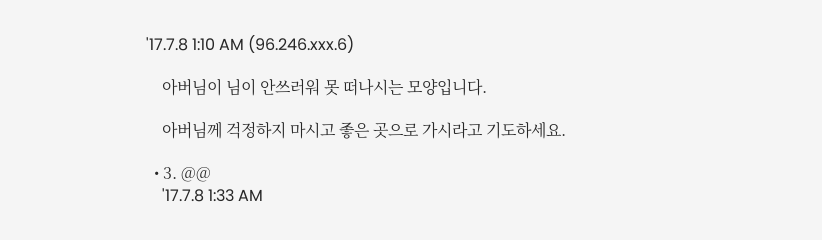'17.7.8 1:10 AM (96.246.xxx.6)

    아버님이 님이 안쓰러워 못 떠나시는 모양입니다.

    아버님께 걱정하지 마시고 좋은 곳으로 가시라고 기도하세요.

  • 3. @@
    '17.7.8 1:33 AM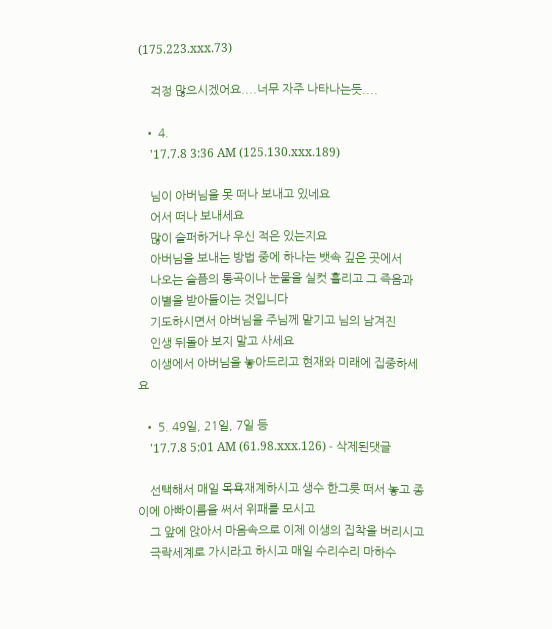(175.223.xxx.73)

    걱정 많으시겠어요....너무 자주 나타나는듯....

  • 4.
    '17.7.8 3:36 AM (125.130.xxx.189)

    님이 아버님을 못 떠나 보내고 있네요
    어서 떠나 보내세요
    많이 슬퍼하거나 우신 적은 있는지요
    아버님을 보내는 방법 중에 하나는 뱃속 깊은 곳에서
    나오는 슬픔의 통곡이나 눈물을 실컷 흘리고 그 즉음과
    이별을 받아들이는 것입니다
    기도하시면서 아버님을 주님께 맡기고 님의 남겨진
    인생 뒤돌아 보지 말고 사세요
    이생에서 아버님을 놓아드리고 현재와 미래에 집중하세요

  • 5. 49일, 21일, 7일 등
    '17.7.8 5:01 AM (61.98.xxx.126) - 삭제된댓글

    선택해서 매일 목욕재계하시고 생수 한그릇 떠서 놓고 종이에 아빠이름을 써서 위패를 모시고
    그 앞에 앉아서 마음속으로 이제 이생의 집착을 버리시고
    극락세계로 가시라고 하시고 매일 수리수리 마하수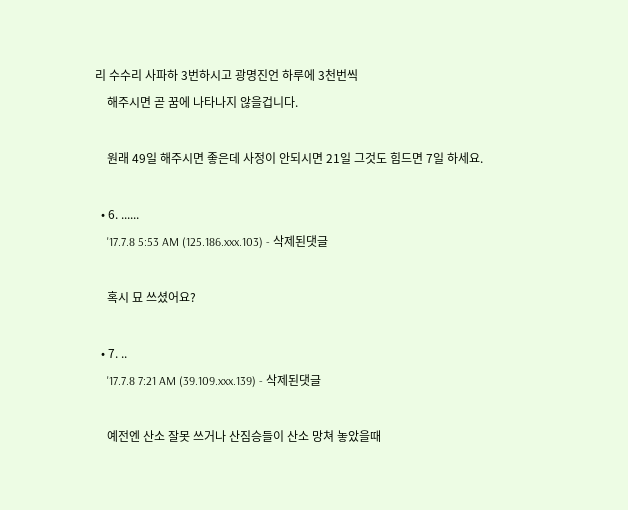리 수수리 사파하 3번하시고 광명진언 하루에 3천번씩
    해주시면 곧 꿈에 나타나지 않을겁니다.

    원래 49일 해주시면 좋은데 사정이 안되시면 21일 그것도 힘드면 7일 하세요.

  • 6. ......
    '17.7.8 5:53 AM (125.186.xxx.103) - 삭제된댓글

    혹시 묘 쓰셨어요?

  • 7. ..
    '17.7.8 7:21 AM (39.109.xxx.139) - 삭제된댓글

    예전엔 산소 잘못 쓰거나 산짐승들이 산소 망쳐 놓았을때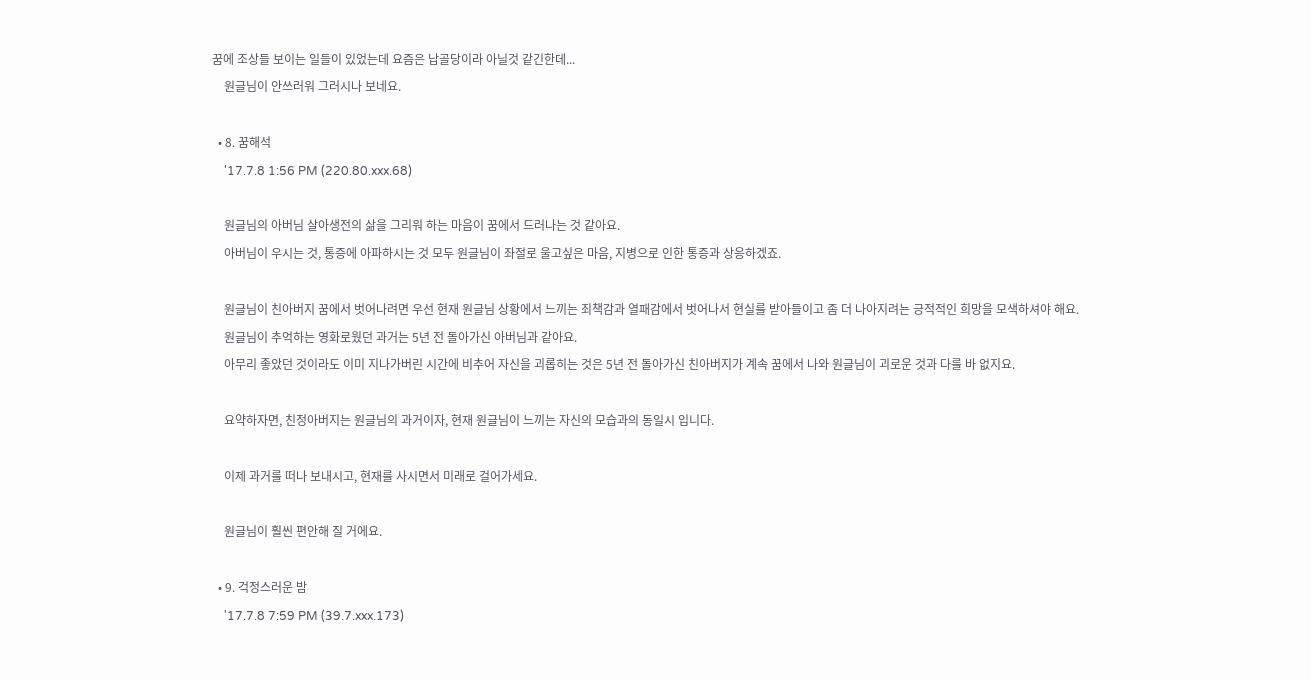꿈에 조상들 보이는 일들이 있었는데 요즘은 납골당이라 아닐것 같긴한데...
    원글님이 안쓰러워 그러시나 보네요.

  • 8. 꿈해석
    '17.7.8 1:56 PM (220.80.xxx.68)

    원글님의 아버님 살아생전의 삶을 그리워 하는 마음이 꿈에서 드러나는 것 같아요.
    아버님이 우시는 것, 통증에 아파하시는 것 모두 원글님이 좌절로 울고싶은 마음, 지병으로 인한 통증과 상응하겠죠.

    원글님이 친아버지 꿈에서 벗어나려면 우선 현재 원글님 상황에서 느끼는 죄책감과 열패감에서 벗어나서 현실를 받아들이고 좀 더 나아지려는 긍적적인 희망을 모색하셔야 해요.
    원글님이 추억하는 영화로웠던 과거는 5년 전 돌아가신 아버님과 같아요.
    아무리 좋았던 것이라도 이미 지나가버린 시간에 비추어 자신을 괴롭히는 것은 5년 전 돌아가신 친아버지가 계속 꿈에서 나와 원글님이 괴로운 것과 다를 바 없지요.

    요약하자면, 친정아버지는 원글님의 과거이자, 현재 원글님이 느끼는 자신의 모습과의 동일시 입니다.

    이제 과거를 떠나 보내시고, 현재를 사시면서 미래로 걸어가세요.

    원글님이 훨씬 편안해 질 거에요.

  • 9. 걱정스러운 밤
    '17.7.8 7:59 PM (39.7.xxx.173)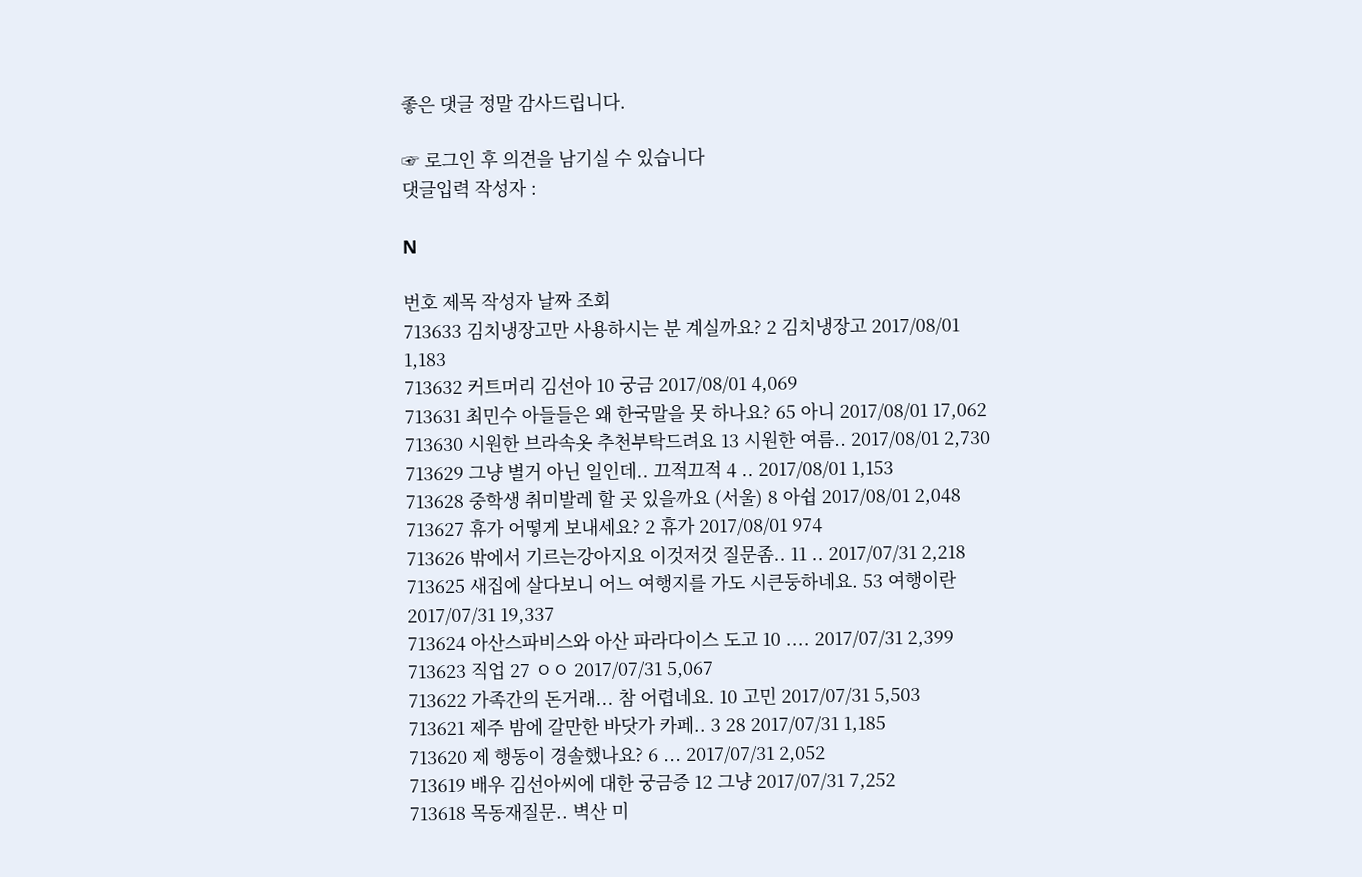좋은 댓글 정말 감사드립니다.

☞ 로그인 후 의견을 남기실 수 있습니다
댓글입력 작성자 :

N

번호 제목 작성자 날짜 조회
713633 김치냉장고만 사용하시는 분 계실까요? 2 김치냉장고 2017/08/01 1,183
713632 커트머리 김선아 10 궁금 2017/08/01 4,069
713631 최민수 아들들은 왜 한국말을 못 하나요? 65 아니 2017/08/01 17,062
713630 시원한 브라속옷 추천부탁드려요 13 시원한 여름.. 2017/08/01 2,730
713629 그냥 별거 아닌 일인데.. 끄적끄적 4 .. 2017/08/01 1,153
713628 중학생 취미발레 할 곳 있을까요 (서울) 8 아쉽 2017/08/01 2,048
713627 휴가 어떻게 보내세요? 2 휴가 2017/08/01 974
713626 밖에서 기르는강아지요 이것저것 질문좀.. 11 .. 2017/07/31 2,218
713625 새집에 살다보니 어느 여행지를 가도 시큰둥하네요. 53 여행이란 2017/07/31 19,337
713624 아산스파비스와 아산 파라다이스 도고 10 .... 2017/07/31 2,399
713623 직업 27 ㅇㅇ 2017/07/31 5,067
713622 가족간의 돈거래... 참 어렵네요. 10 고민 2017/07/31 5,503
713621 제주 밤에 갈만한 바닷가 카페.. 3 28 2017/07/31 1,185
713620 제 행동이 경솔했나요? 6 ... 2017/07/31 2,052
713619 배우 김선아씨에 대한 궁금증 12 그냥 2017/07/31 7,252
713618 목동재질문.. 벽산 미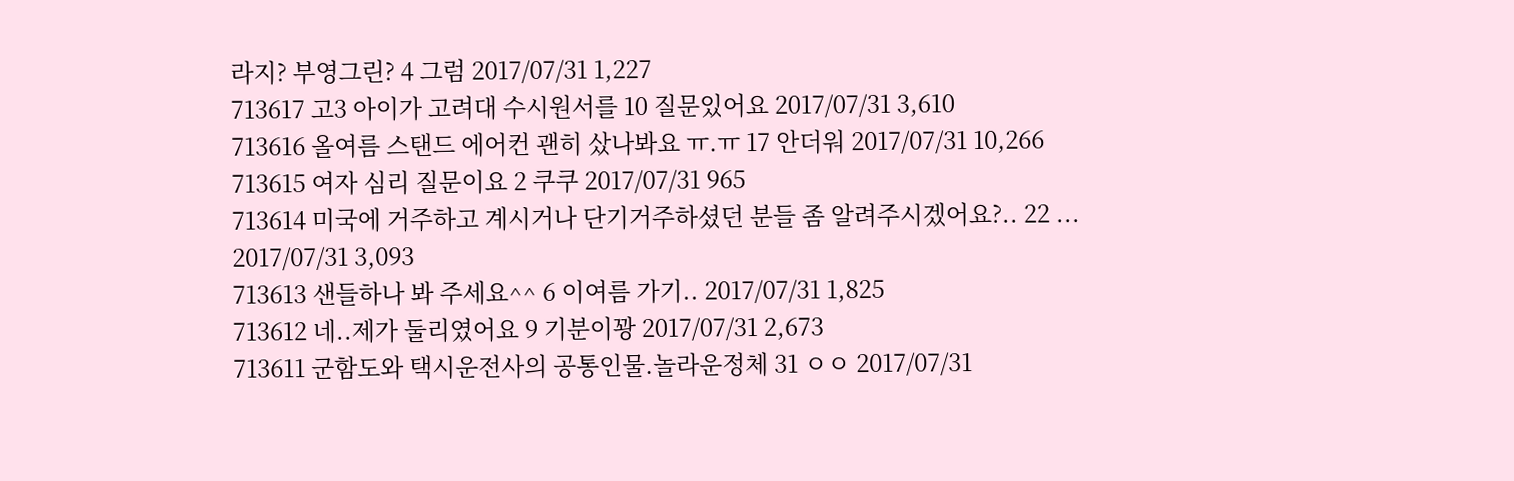라지? 부영그린? 4 그럼 2017/07/31 1,227
713617 고3 아이가 고려대 수시원서를 10 질문있어요 2017/07/31 3,610
713616 올여름 스탠드 에어컨 괜히 샀나봐요 ㅠ.ㅠ 17 안더워 2017/07/31 10,266
713615 여자 심리 질문이요 2 쿠쿠 2017/07/31 965
713614 미국에 거주하고 계시거나 단기거주하셨던 분들 좀 알려주시겠어요?.. 22 ... 2017/07/31 3,093
713613 샌들하나 봐 주세요^^ 6 이여름 가기.. 2017/07/31 1,825
713612 네..제가 둘리였어요 9 기분이꽝 2017/07/31 2,673
713611 군함도와 택시운전사의 공통인물.놀라운정체 31 ㅇㅇ 2017/07/31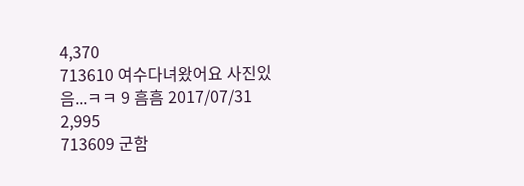4,370
713610 여수다녀왔어요 사진있음...ㅋㅋ 9 흠흠 2017/07/31 2,995
713609 군함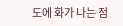도에 화가 나는 점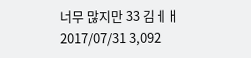너무 많지만 33 김ㅔㅐ 2017/07/31 3,092